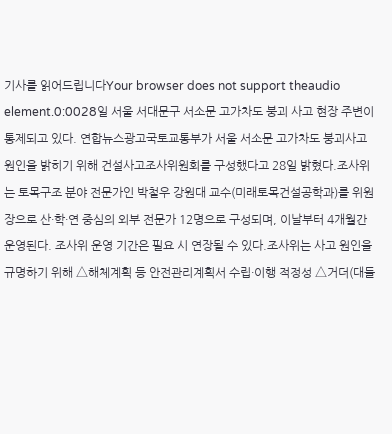기사를 읽어드립니다Your browser does not support theaudio element.0:0028일 서울 서대문구 서소문 고가차도 붕괴 사고 현장 주변이 통제되고 있다. 연합뉴스광고국토교통부가 서울 서소문 고가차도 붕괴사고 원인을 밝히기 위해 건설사고조사위원회를 구성했다고 28일 밝혔다.조사위는 토목구조 분야 전문가인 박철우 강원대 교수(미래토목건설공학과)를 위원장으로 산·학·연 중심의 외부 전문가 12명으로 구성되며, 이날부터 4개월간 운영된다. 조사위 운영 기간은 필요 시 연장될 수 있다.조사위는 사고 원인을 규명하기 위해 △해체계획 등 안전관리계획서 수립·이행 적정성 △거더(대들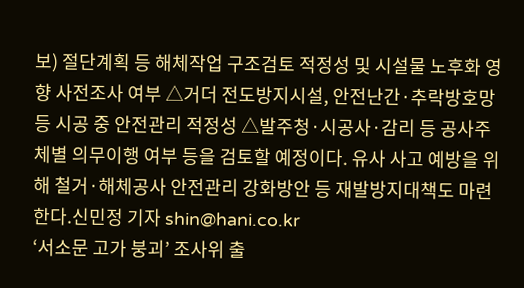보) 절단계획 등 해체작업 구조검토 적정성 및 시설물 노후화 영향 사전조사 여부 △거더 전도방지시설, 안전난간·추락방호망 등 시공 중 안전관리 적정성 △발주청·시공사·감리 등 공사주체별 의무이행 여부 등을 검토할 예정이다. 유사 사고 예방을 위해 철거·해체공사 안전관리 강화방안 등 재발방지대책도 마련한다.신민정 기자 shin@hani.co.kr
‘서소문 고가 붕괴’ 조사위 출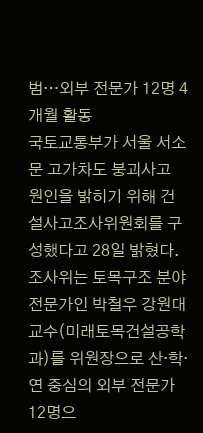범…외부 전문가 12명 4개월 활동
국토교통부가 서울 서소문 고가차도 붕괴사고 원인을 밝히기 위해 건설사고조사위원회를 구성했다고 28일 밝혔다. 조사위는 토목구조 분야 전문가인 박철우 강원대 교수(미래토목건설공학과)를 위원장으로 산·학·연 중심의 외부 전문가 12명으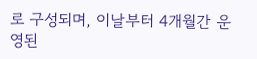로 구성되며, 이날부터 4개월간 운영된